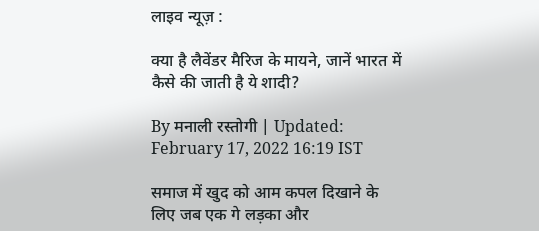लाइव न्यूज़ :

क्या है लैवेंडर मैरिज के मायने, जानें भारत में कैसे की जाती है ये शादी?

By मनाली रस्तोगी | Updated: February 17, 2022 16:19 IST

समाज में खुद को आम कपल दिखाने के लिए जब एक गे लड़का और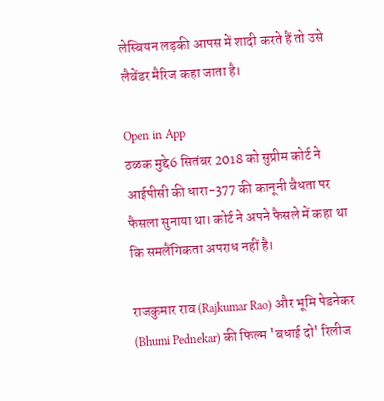लेस्बियन लड़की आपस में शादी करते हैं तो उसे लैवेंडर मैरिज कहा जाता है।

Open in App
ठळक मुद्दे6 सितंबर 2018 को सुप्रीम कोर्ट ने आईपीसी की धारा-377 की कानूनी वैधता पर फैसला सुनाया था। कोर्ट ने अपने फैसले में कहा था कि समलैंगिकता अपराध नहीं है।

राजकुमार राव (Rajkumar Rao) और भूमि पेडनेकर (Bhumi Pednekar) की फिल्म 'बधाई दो' रिलीज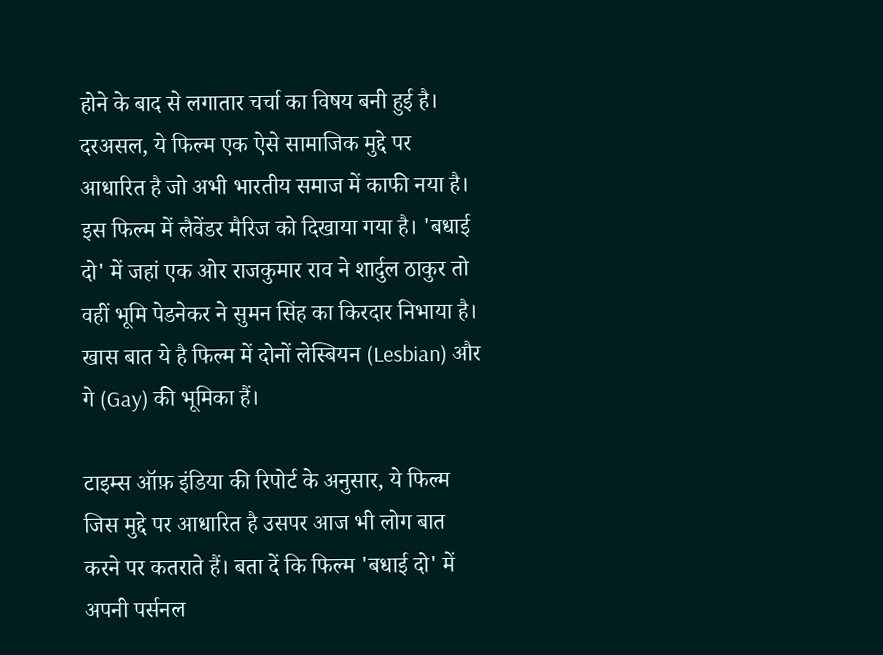होने के बाद से लगातार चर्चा का विषय बनी हुई है। दरअसल, ये फिल्म एक ऐसे सामाजिक मुद्दे पर आधारित है जो अभी भारतीय समाज में काफी नया है। इस फिल्म में लैवेंडर मैरिज को दिखाया गया है। 'बधाई दो' में जहां एक ओर राजकुमार राव ने शार्दुल ठाकुर तो वहीं भूमि पेडनेकर ने सुमन सिंह का किरदार निभाया है। खास बात ये है फिल्म में दोनों लेस्बियन (Lesbian) और गे (Gay) की भूमिका हैं।

टाइम्स ऑफ़ इंडिया की रिपोर्ट के अनुसार, ये फिल्म जिस मुद्दे पर आधारित है उसपर आज भी लोग बात करने पर कतराते हैं। बता दें कि फिल्म 'बधाई दो' में अपनी पर्सनल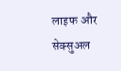लाइफ और सेक्सुअल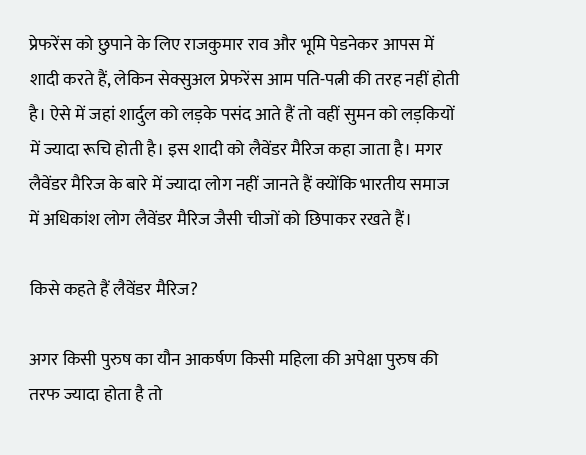प्रेफरेंस को छुपाने के लिए राजकुमार राव और भूमि पेडनेकर आपस में शादी करते हैं, लेकिन सेक्सुअल प्रेफरेंस आम पति-पत्नी की तरह नहीं होती है। ऐसे में जहां शार्दुल को लड़के पसंद आते हैं तो वहीं सुमन को लड़कियों में ज्यादा रूचि होती है। इस शादी को लैवेंडर मैरिज कहा जाता है। मगर लैवेंडर मैरिज के बारे में ज्यादा लोग नहीं जानते हैं क्योंकि भारतीय समाज में अधिकांश लोग लैवेंडर मैरिज जैसी चीजों को छिपाकर रखते हैं।

किसे कहते हैं लैवेंडर मैरिज?

अगर किसी पुरुष का यौन आकर्षण किसी महिला की अपेक्षा पुरुष की तरफ ज्यादा होता है तो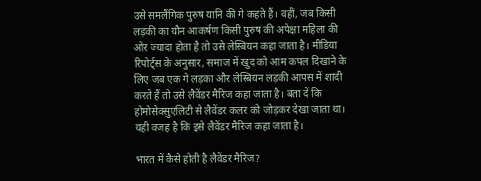उसे समलैंगिक पुरुष यानि की गे कहते हैं। वहीं, जब किसी लड़की का यौन आकर्षण किसी पुरुष की अपेक्षा महिला की ओर ज्यादा होता है तो उसे लेस्बियन कहा जाता है। मीडिया रिपोर्ट्स के अनुसार, समाज में खुद को आम कपल दिखाने के लिए जब एक गे लड़का और लेस्बियन लड़की आपस में शादी करते हैं तो उसे लैवेंडर मैरिज कहा जाता है। बता दें कि होमोसेक्सुएलिटी से लैवेंडर कलर को जोड़कर देखा जाता था। यही वजह है कि इसे लैवेंडर मैरिज कहा जाता है।

भारत में कैसे होती है लैवेंडर मैरिज?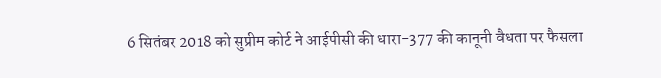6 सितंबर 2018 को सुप्रीम कोर्ट ने आईपीसी की धारा-377 की कानूनी वैधता पर फैसला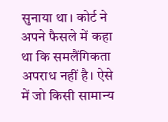सुनाया था। कोर्ट ने अपने फैसले में कहा था कि समलैंगिकता अपराध नहीं है। ऐसे में जो किसी सामान्य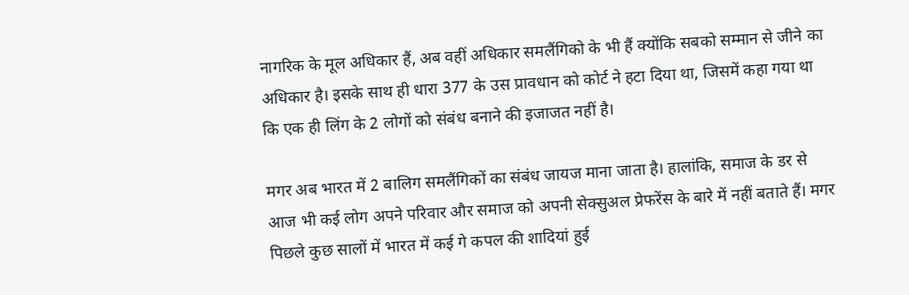नागरिक के मूल अधिकार हैं, अब वहीं अधिकार समलैंगिको के भी हैं क्योंकि सबको सम्मान से जीने का अधिकार है। इसके साथ ही धारा 377 के उस प्रावधान को कोर्ट ने हटा दिया था, जिसमें कहा गया था कि एक ही लिंग के 2 लोगों को संबंध बनाने की इजाजत नहीं है।

मगर अब भारत में 2 बालिग समलैंगिकों का संबंध जायज माना जाता है। हालांकि, समाज के डर से आज भी कई लोग अपने परिवार और समाज को अपनी सेक्सुअल प्रेफरेंस के बारे में नहीं बताते हैं। मगर पिछले कुछ सालों में भारत में कई गे कपल की शादियां हुई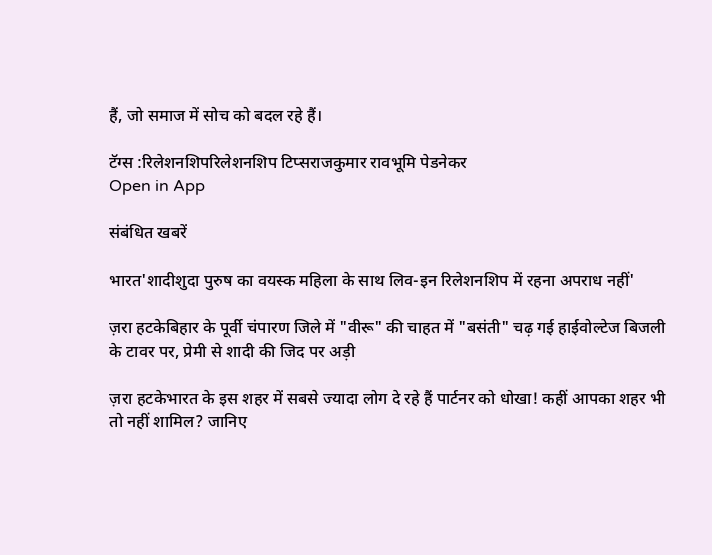हैं, जो समाज में सोच को बदल रहे हैं।

टॅग्स :रिलेशनशिपरिलेशनशिप टिप्सराजकुमार रावभूमि पेडनेकर
Open in App

संबंधित खबरें

भारत'शादीशुदा पुरुष का वयस्क महिला के साथ लिव-इन रिलेशनशिप में रहना अपराध नहीं'

ज़रा हटकेबिहार के पूर्वी चंपारण जिले में "वीरू" की चाहत में "बसंती" चढ़ गई हाईवोल्टेज बिजली के टावर पर, प्रेमी से शादी की जिद पर अड़ी

ज़रा हटकेभारत के इस शहर में सबसे ज्यादा लोग दे रहे हैं पार्टनर को धोखा! कहीं आपका शहर भी तो नहीं शामिल? जानिए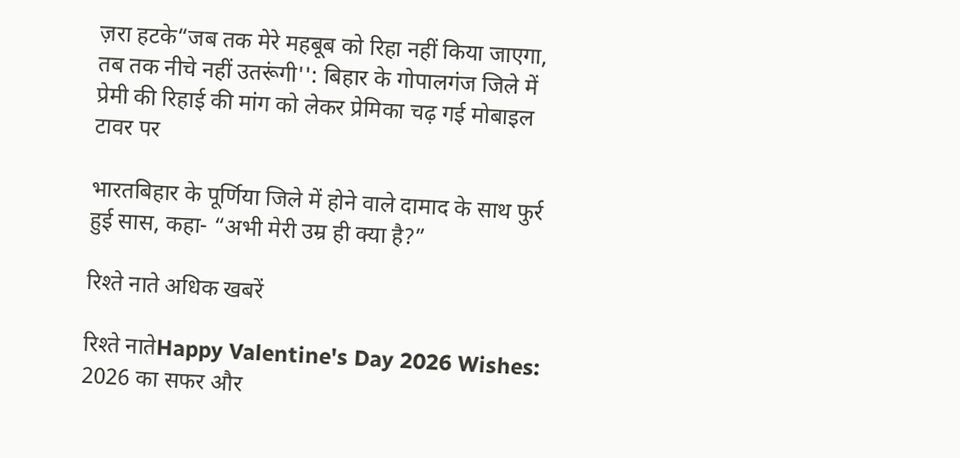ज़रा हटके“जब तक मेरे महबूब को रिहा नहीं किया जाएगा, तब तक नीचे नहीं उतरूंगी'': बिहार के गोपालगंज जिले में प्रेमी की रिहाई की मांग को लेकर प्रेमिका चढ़ गई मोबाइल टावर पर

भारतबिहार के पूर्णिया जिले में होने वाले दामाद के साथ फुर्र हुई सास, कहा- “अभी मेरी उम्र ही क्या है?”

रिश्ते नाते अधिक खबरें

रिश्ते नातेHappy Valentine's Day 2026 Wishes: 2026 का सफर और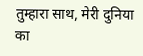तुम्हारा साथ, मेरी दुनिया का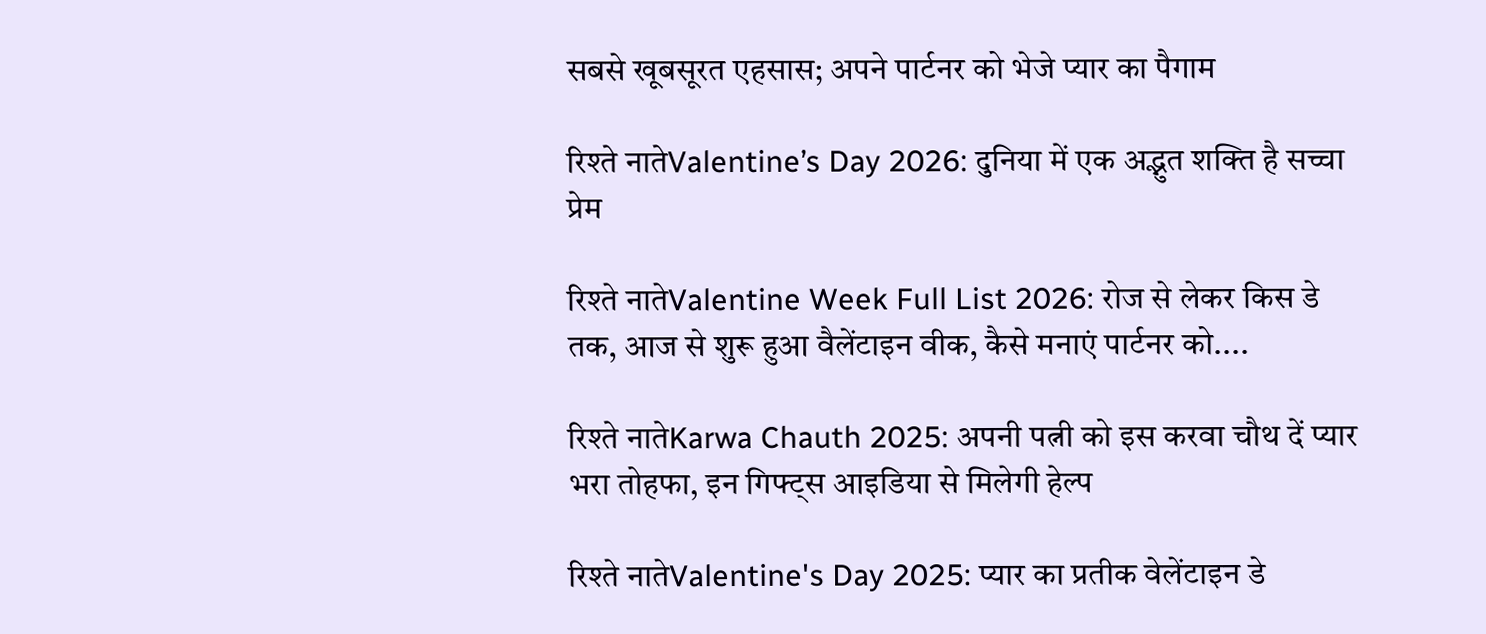सबसे खूबसूरत एहसास; अपने पार्टनर को भेजे प्यार का पैगाम

रिश्ते नातेValentine’s Day 2026: दुनिया में एक अद्भुत शक्ति है सच्चा प्रेम

रिश्ते नातेValentine Week Full List 2026: रोज से लेकर किस डे तक, आज से शुरू हुआ वैलेंटाइन वीक, कैसे मनाएं पार्टनर को....

रिश्ते नातेKarwa Chauth 2025: अपनी पत्नी को इस करवा चौथ दें प्यार भरा तोहफा, इन गिफ्ट्स आइडिया से मिलेगी हेल्प

रिश्ते नातेValentine's Day 2025: प्यार का प्रतीक वेलेंटाइन डे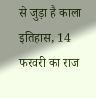से जुड़ा है काला इतिहास, 14 फरवरी का राज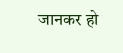जानकर हो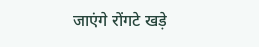जाएंगे रोंगटे खड़े